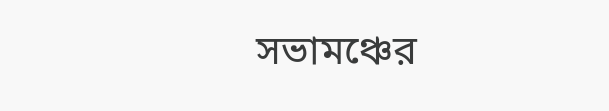সভামঞ্চের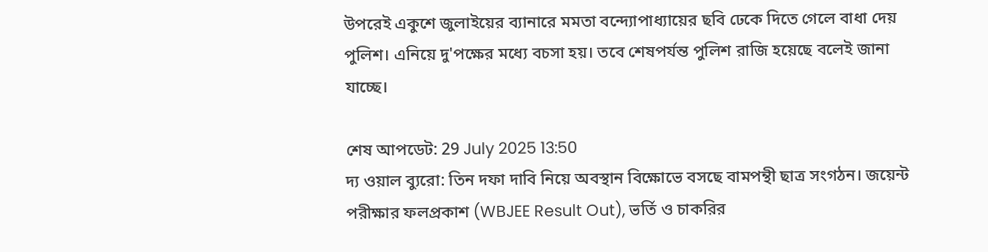উপরেই একুশে জুলাইয়ের ব্যানারে মমতা বন্দ্যোপাধ্যায়ের ছবি ঢেকে দিতে গেলে বাধা দেয় পুলিশ। এনিয়ে দু'পক্ষের মধ্যে বচসা হয়। তবে শেষপর্যন্ত পুলিশ রাজি হয়েছে বলেই জানা যাচ্ছে।

শেষ আপডেট: 29 July 2025 13:50
দ্য ওয়াল ব্যুরো: তিন দফা দাবি নিয়ে অবস্থান বিক্ষোভে বসছে বামপন্থী ছাত্র সংগঠন। জয়েন্ট পরীক্ষার ফলপ্রকাশ (WBJEE Result Out), ভর্তি ও চাকরির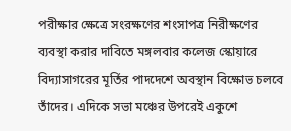পরীক্ষার ক্ষেত্রে সংরক্ষণের শংসাপত্র নিরীক্ষণের ব্যবস্থা করার দাবিতে মঙ্গলবার কলেজ স্কোয়ারে বিদ্যাসাগরের মূর্তির পাদদেশে অবস্থান বিক্ষোভ চলবে তাঁদের। এদিকে সভা মঞ্চের উপরেই একুশে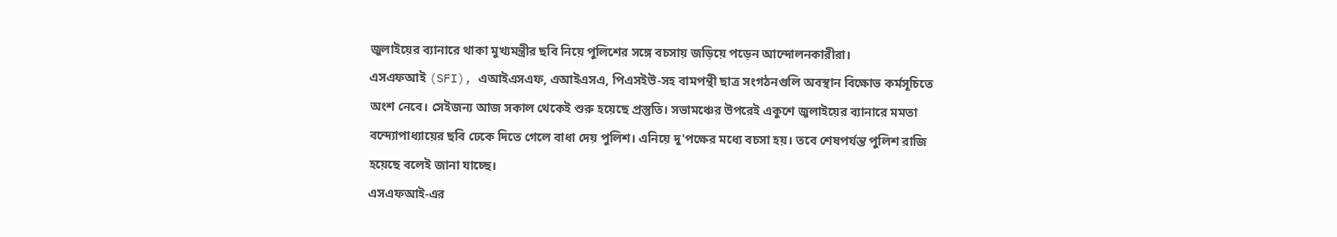জুলাইয়ের ব্যানারে থাকা মুখ্যমন্ত্রীর ছবি নিয়ে পুলিশের সঙ্গে বচসায় জড়িয়ে পড়েন আন্দোলনকারীরা।
এসএফআই (SFI), এআইএসএফ, এআইএসএ, পিএসইউ-সহ বামপন্থী ছাত্র সংগঠনগুলি অবস্থান বিক্ষোভ কর্মসূচিতে অংশ নেবে। সেইজন্য আজ সকাল থেকেই শুরু হয়েছে প্রস্তুতি। সভামঞ্চের উপরেই একুশে জুলাইয়ের ব্যানারে মমতা বন্দ্যোপাধ্যায়ের ছবি ঢেকে দিতে গেলে বাধা দেয় পুলিশ। এনিয়ে দু'পক্ষের মধ্যে বচসা হয়। তবে শেষপর্যন্ত পুলিশ রাজি হয়েছে বলেই জানা যাচ্ছে।
এসএফআই-এর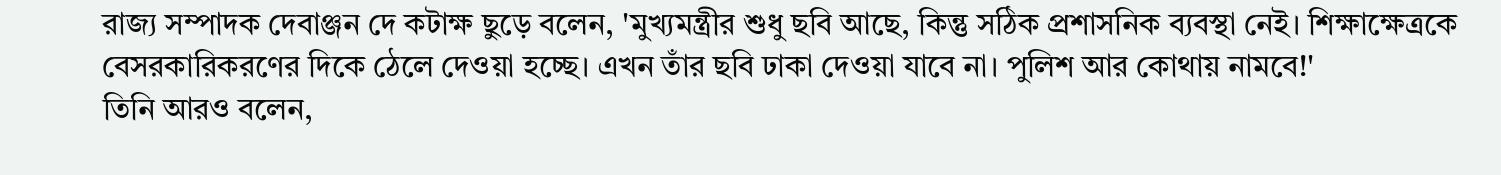রাজ্য সম্পাদক দেবাঞ্জন দে কটাক্ষ ছুড়ে বলেন, 'মুখ্যমন্ত্রীর শুধু ছবি আছে, কিন্তু সঠিক প্রশাসনিক ব্যবস্থা নেই। শিক্ষাক্ষেত্রকে বেসরকারিকরণের দিকে ঠেলে দেওয়া হচ্ছে। এখন তাঁর ছবি ঢাকা দেওয়া যাবে না। পুলিশ আর কোথায় নামবে!'
তিনি আরও বলেন,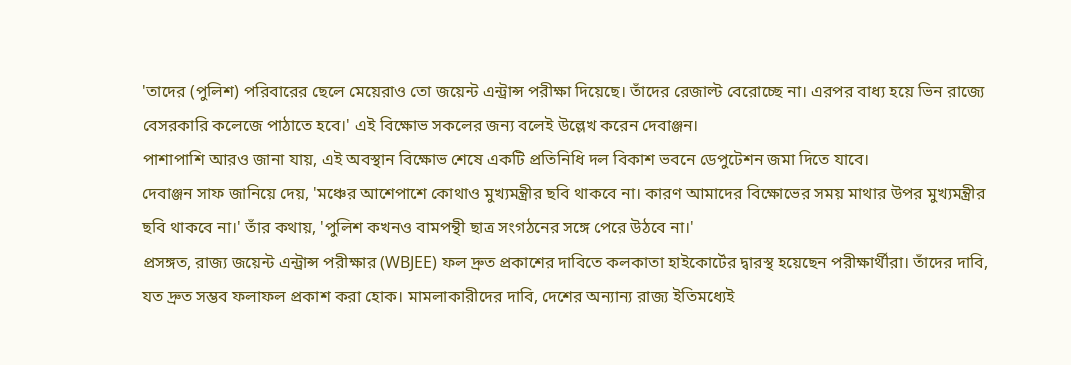'তাদের (পুলিশ) পরিবারের ছেলে মেয়েরাও তো জয়েন্ট এন্ট্রান্স পরীক্ষা দিয়েছে। তাঁদের রেজাল্ট বেরোচ্ছে না। এরপর বাধ্য হয়ে ভিন রাজ্যে বেসরকারি কলেজে পাঠাতে হবে।' এই বিক্ষোভ সকলের জন্য বলেই উল্লেখ করেন দেবাঞ্জন।
পাশাপাশি আরও জানা যায়, এই অবস্থান বিক্ষোভ শেষে একটি প্রতিনিধি দল বিকাশ ভবনে ডেপুটেশন জমা দিতে যাবে।
দেবাঞ্জন সাফ জানিয়ে দেয়, 'মঞ্চের আশেপাশে কোথাও মুখ্যমন্ত্রীর ছবি থাকবে না। কারণ আমাদের বিক্ষোভের সময় মাথার উপর মুখ্যমন্ত্রীর ছবি থাকবে না।' তাঁর কথায়, 'পুলিশ কখনও বামপন্থী ছাত্র সংগঠনের সঙ্গে পেরে উঠবে না।'
প্রসঙ্গত, রাজ্য জয়েন্ট এন্ট্রান্স পরীক্ষার (WBJEE) ফল দ্রুত প্রকাশের দাবিতে কলকাতা হাইকোর্টের দ্বারস্থ হয়েছেন পরীক্ষার্থীরা। তাঁদের দাবি, যত দ্রুত সম্ভব ফলাফল প্রকাশ করা হোক। মামলাকারীদের দাবি, দেশের অন্যান্য রাজ্য ইতিমধ্যেই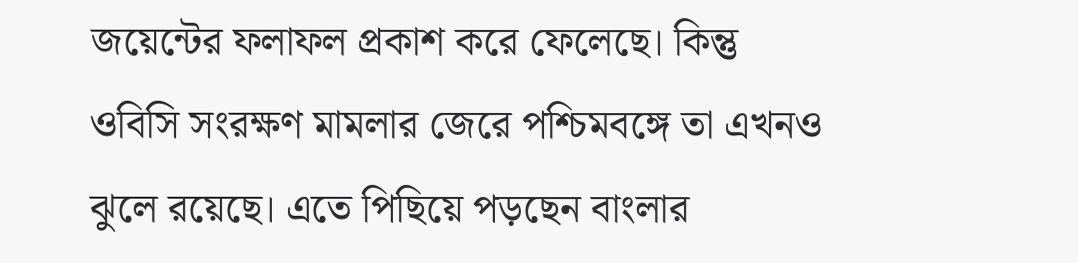জয়েন্টের ফলাফল প্রকাশ করে ফেলেছে। কিন্তু ওবিসি সংরক্ষণ মামলার জেরে পশ্চিমবঙ্গে তা এখনও ঝুলে রয়েছে। এতে পিছিয়ে পড়ছেন বাংলার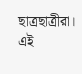ছাত্রছাত্রীরা।
এই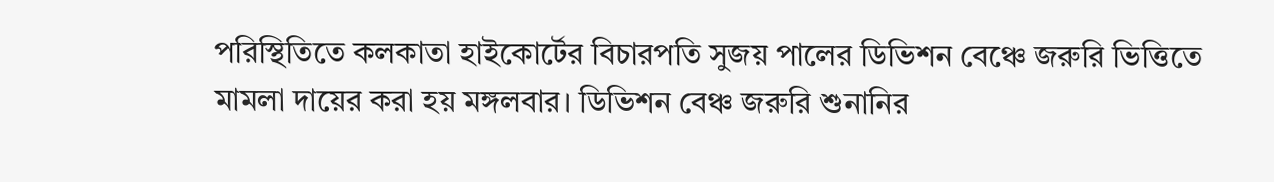পরিস্থিতিতে কলকাতা হাইকোর্টের বিচারপতি সুজয় পালের ডিভিশন বেঞ্চে জরুরি ভিত্তিতে মামলা দায়ের করা হয় মঙ্গলবার। ডিভিশন বেঞ্চ জরুরি শুনানির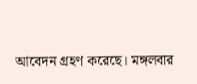আবেদন গ্রহণ করেছে। মঙ্গলবার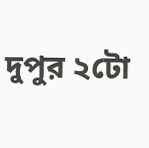দুপুর ২টো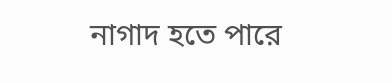নাগাদ হতে পারে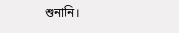শুনানি।